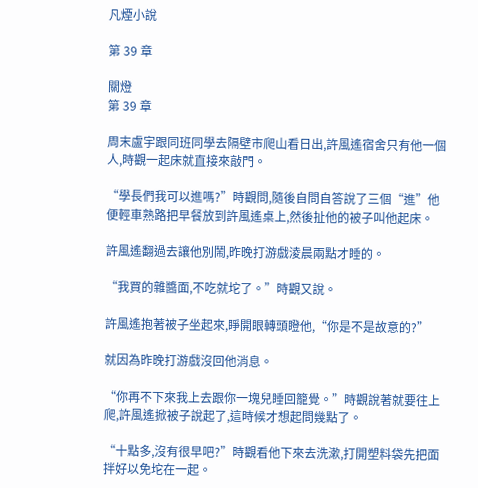凡煙小說

第 39 章

關燈
第 39 章

周末盧宇跟同班同學去隔壁市爬山看日出,許風遙宿舍只有他一個人,時觀一起床就直接來敲門。

“學長們我可以進嗎?”時觀問,隨後自問自答說了三個“進”他便輕車熟路把早餐放到許風遙桌上,然後扯他的被子叫他起床。

許風遙翻過去讓他別鬧,昨晚打游戲淩晨兩點才睡的。

“我買的雜醬面,不吃就坨了。”時觀又說。

許風遙抱著被子坐起來,睜開眼轉頭瞪他,“你是不是故意的?”

就因為昨晚打游戲沒回他消息。

“你再不下來我上去跟你一塊兒睡回籠覺。”時觀說著就要往上爬,許風遙掀被子說起了,這時候才想起問幾點了。

“十點多,沒有很早吧?”時觀看他下來去洗漱,打開塑料袋先把面拌好以免坨在一起。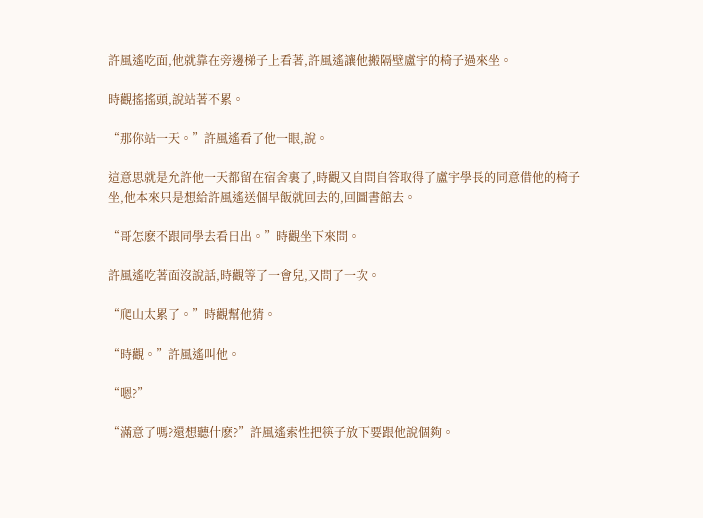許風遙吃面,他就靠在旁邊梯子上看著,許風遙讓他搬隔壁盧宇的椅子過來坐。

時觀搖搖頭,說站著不累。

“那你站一天。”許風遙看了他一眼,說。

這意思就是允許他一天都留在宿舍裏了,時觀又自問自答取得了盧宇學長的同意借他的椅子坐,他本來只是想給許風遙送個早飯就回去的,回圖書館去。

“哥怎麽不跟同學去看日出。”時觀坐下來問。

許風遙吃著面沒說話,時觀等了一會兒,又問了一次。

“爬山太累了。”時觀幫他猜。

“時觀。”許風遙叫他。

“嗯?”

“滿意了嗎?還想聽什麽?”許風遙索性把筷子放下要跟他說個夠。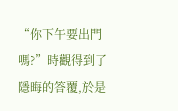“你下午要出門嗎?”時觀得到了隱晦的答覆,於是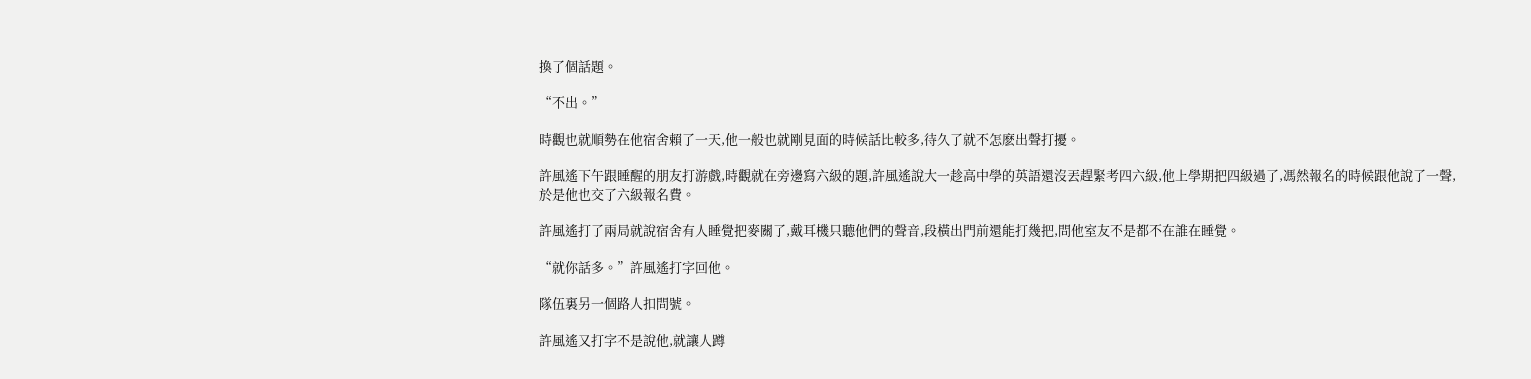換了個話題。

“不出。”

時觀也就順勢在他宿舍賴了一天,他一般也就剛見面的時候話比較多,待久了就不怎麽出聲打擾。

許風遙下午跟睡醒的朋友打游戲,時觀就在旁邊寫六級的題,許風遙說大一趁高中學的英語還沒丟趕緊考四六級,他上學期把四級過了,馮然報名的時候跟他說了一聲,於是他也交了六級報名費。

許風遙打了兩局就說宿舍有人睡覺把麥關了,戴耳機只聽他們的聲音,段橫出門前還能打幾把,問他室友不是都不在誰在睡覺。

“就你話多。”許風遙打字回他。

隊伍裏另一個路人扣問號。

許風遙又打字不是說他,就讓人蹲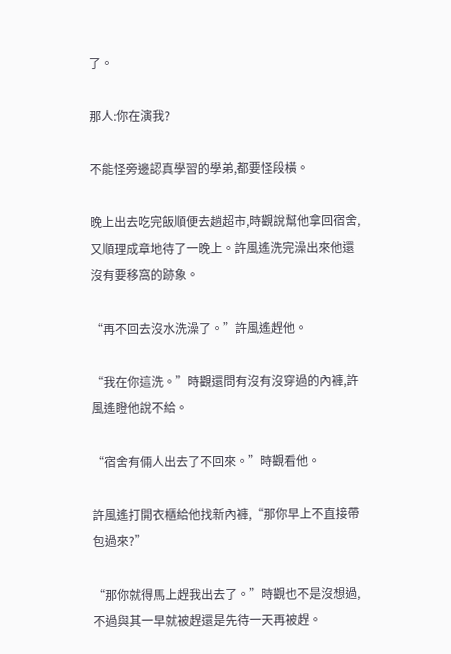了。

那人:你在演我?

不能怪旁邊認真學習的學弟,都要怪段橫。

晚上出去吃完飯順便去趟超市,時觀說幫他拿回宿舍,又順理成章地待了一晚上。許風遙洗完澡出來他還沒有要移窩的跡象。

“再不回去沒水洗澡了。”許風遙趕他。

“我在你這洗。”時觀還問有沒有沒穿過的內褲,許風遙瞪他說不給。

“宿舍有倆人出去了不回來。”時觀看他。

許風遙打開衣櫃給他找新內褲,“那你早上不直接帶包過來?”

“那你就得馬上趕我出去了。”時觀也不是沒想過,不過與其一早就被趕還是先待一天再被趕。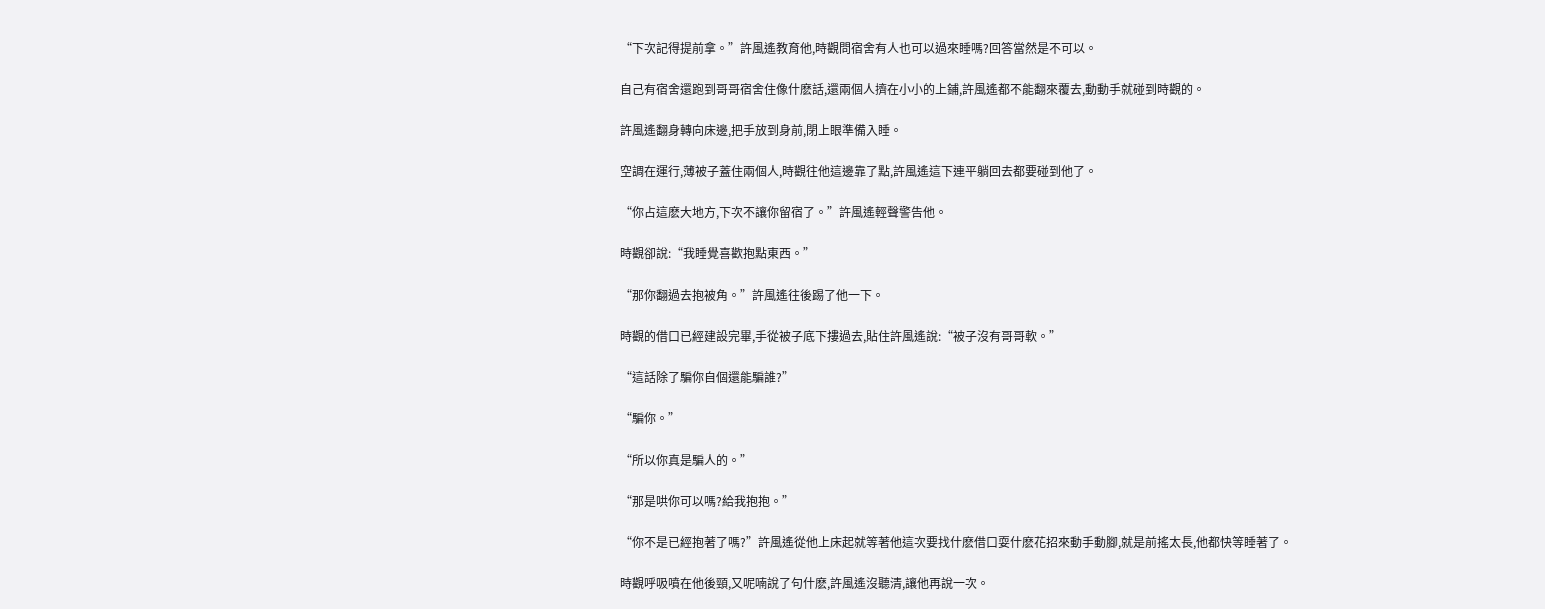“下次記得提前拿。”許風遙教育他,時觀問宿舍有人也可以過來睡嗎?回答當然是不可以。

自己有宿舍還跑到哥哥宿舍住像什麽話,還兩個人擠在小小的上鋪,許風遙都不能翻來覆去,動動手就碰到時觀的。

許風遙翻身轉向床邊,把手放到身前,閉上眼準備入睡。

空調在運行,薄被子蓋住兩個人,時觀往他這邊靠了點,許風遙這下連平躺回去都要碰到他了。

“你占這麽大地方,下次不讓你留宿了。”許風遙輕聲警告他。

時觀卻說:“我睡覺喜歡抱點東西。”

“那你翻過去抱被角。”許風遙往後踢了他一下。

時觀的借口已經建設完畢,手從被子底下摟過去,貼住許風遙說:“被子沒有哥哥軟。”

“這話除了騙你自個還能騙誰?”

“騙你。”

“所以你真是騙人的。”

“那是哄你可以嗎?給我抱抱。”

“你不是已經抱著了嗎?”許風遙從他上床起就等著他這次要找什麽借口耍什麽花招來動手動腳,就是前搖太長,他都快等睡著了。

時觀呼吸噴在他後頸,又呢喃說了句什麽,許風遙沒聽清,讓他再說一次。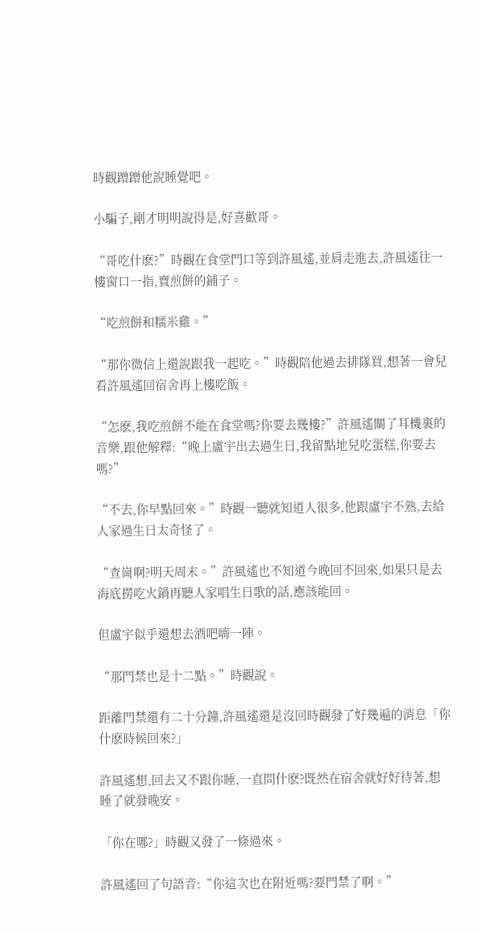時觀蹭蹭他說睡覺吧。

小騙子,剛才明明說得是,好喜歡哥。

“哥吃什麽?”時觀在食堂門口等到許風遙,並肩走進去,許風遙往一樓窗口一指,賣煎餅的鋪子。

“吃煎餅和糯米雞。”

“那你微信上還說跟我一起吃。”時觀陪他過去排隊買,想著一會兒看許風遙回宿舍再上樓吃飯。

“怎麽,我吃煎餅不能在食堂嗎?你要去幾樓?”許風遙關了耳機裏的音樂,跟他解釋:“晚上盧宇出去過生日,我留點地兒吃蛋糕,你要去嗎?”

“不去,你早點回來。”時觀一聽就知道人很多,他跟盧宇不熟,去給人家過生日太奇怪了。

“查崗啊?明天周末。”許風遙也不知道今晚回不回來,如果只是去海底撈吃火鍋再聽人家唱生日歌的話,應該能回。

但盧宇似乎還想去酒吧嗨一陣。

“那門禁也是十二點。”時觀說。

距離門禁還有二十分鐘,許風遙還是沒回時觀發了好幾遍的消息「你什麽時候回來?」

許風遙想,回去又不跟你睡,一直問什麽?既然在宿舍就好好待著,想睡了就發晚安。

「你在哪?」時觀又發了一條過來。

許風遙回了句語音:“你這次也在附近嗎?要門禁了啊。”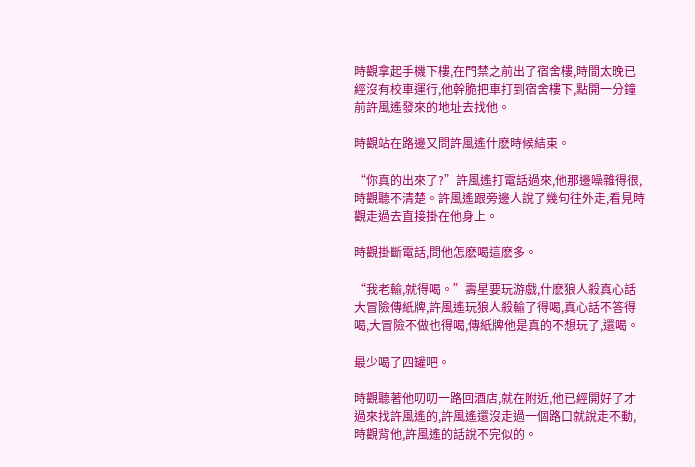時觀拿起手機下樓,在門禁之前出了宿舍樓,時間太晚已經沒有校車運行,他幹脆把車打到宿舍樓下,點開一分鐘前許風遙發來的地址去找他。

時觀站在路邊又問許風遙什麽時候結束。

“你真的出來了?”許風遙打電話過來,他那邊噪雜得很,時觀聽不清楚。許風遙跟旁邊人說了幾句往外走,看見時觀走過去直接掛在他身上。

時觀掛斷電話,問他怎麽喝這麽多。

“我老輸,就得喝。”壽星要玩游戲,什麽狼人殺真心話大冒險傳紙牌,許風遙玩狼人殺輸了得喝,真心話不答得喝,大冒險不做也得喝,傳紙牌他是真的不想玩了,還喝。

最少喝了四罐吧。

時觀聽著他叨叨一路回酒店,就在附近,他已經開好了才過來找許風遙的,許風遙還沒走過一個路口就說走不動,時觀背他,許風遙的話說不完似的。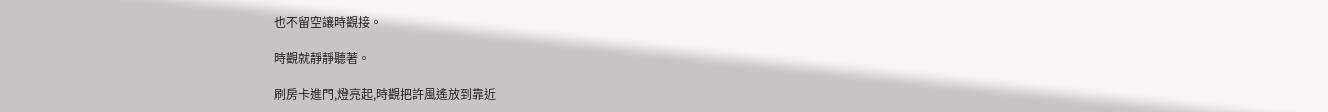也不留空讓時觀接。

時觀就靜靜聽著。

刷房卡進門,燈亮起,時觀把許風遙放到靠近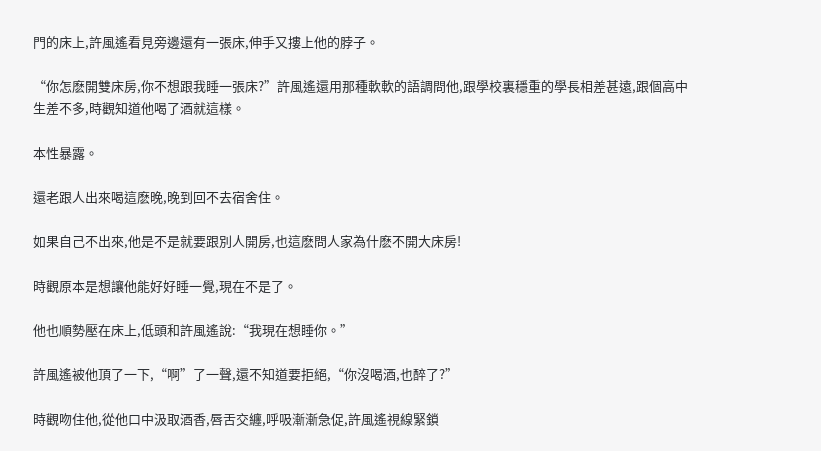門的床上,許風遙看見旁邊還有一張床,伸手又摟上他的脖子。

“你怎麽開雙床房,你不想跟我睡一張床?”許風遙還用那種軟軟的語調問他,跟學校裏穩重的學長相差甚遠,跟個高中生差不多,時觀知道他喝了酒就這樣。

本性暴露。

還老跟人出來喝這麽晚,晚到回不去宿舍住。

如果自己不出來,他是不是就要跟別人開房,也這麽問人家為什麽不開大床房!

時觀原本是想讓他能好好睡一覺,現在不是了。

他也順勢壓在床上,低頭和許風遙說:“我現在想睡你。”

許風遙被他頂了一下,“啊”了一聲,還不知道要拒絕,“你沒喝酒,也醉了?”

時觀吻住他,從他口中汲取酒香,唇舌交纏,呼吸漸漸急促,許風遙視線緊鎖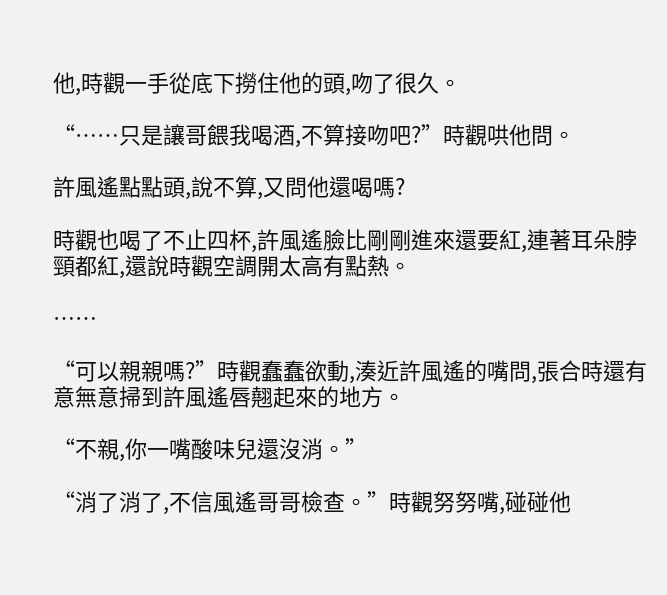他,時觀一手從底下撈住他的頭,吻了很久。

“……只是讓哥餵我喝酒,不算接吻吧?”時觀哄他問。

許風遙點點頭,說不算,又問他還喝嗎?

時觀也喝了不止四杯,許風遙臉比剛剛進來還要紅,連著耳朵脖頸都紅,還說時觀空調開太高有點熱。

……

“可以親親嗎?”時觀蠢蠢欲動,湊近許風遙的嘴問,張合時還有意無意掃到許風遙唇翹起來的地方。

“不親,你一嘴酸味兒還沒消。”

“消了消了,不信風遙哥哥檢查。”時觀努努嘴,碰碰他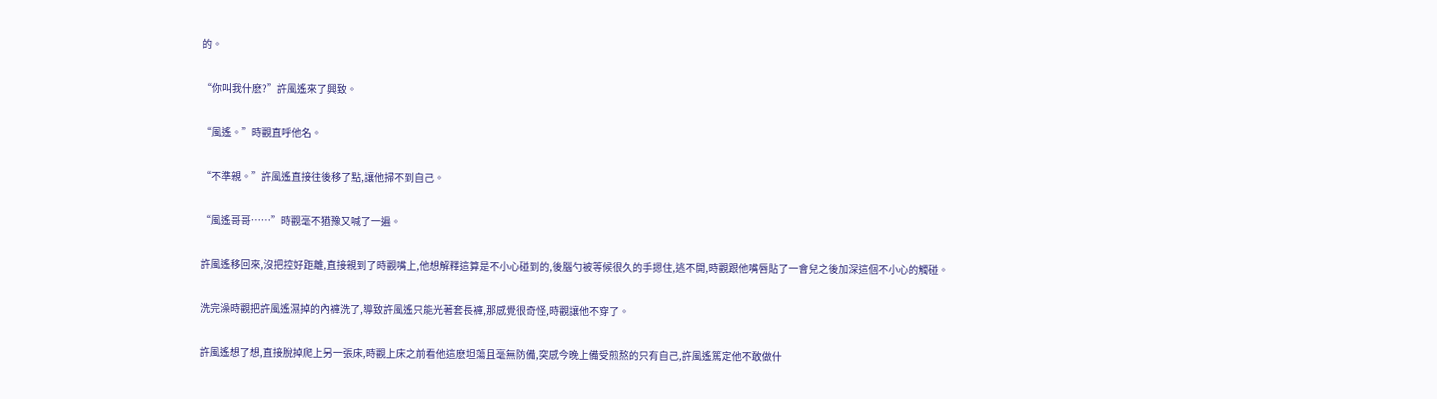的。

“你叫我什麽?”許風遙來了興致。

“風遙。”時觀直呼他名。

“不準親。”許風遙直接往後移了點,讓他掃不到自己。

“風遙哥哥……”時觀毫不猶豫又喊了一遍。

許風遙移回來,沒把控好距離,直接親到了時觀嘴上,他想解釋這算是不小心碰到的,後腦勺被等候很久的手摁住,逃不開,時觀跟他嘴唇貼了一會兒之後加深這個不小心的觸碰。

洗完澡時觀把許風遙濕掉的內褲洗了,導致許風遙只能光著套長褲,那感覺很奇怪,時觀讓他不穿了。

許風遙想了想,直接脫掉爬上另一張床,時觀上床之前看他這麽坦蕩且毫無防備,突感今晚上備受煎熬的只有自己,許風遙篤定他不敢做什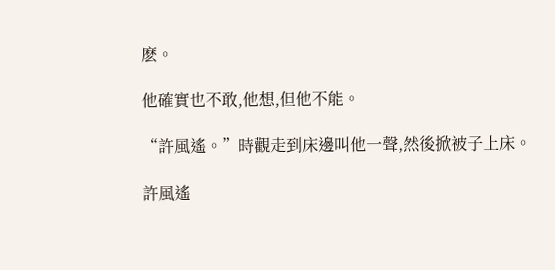麽。

他確實也不敢,他想,但他不能。

“許風遙。”時觀走到床邊叫他一聲,然後掀被子上床。

許風遙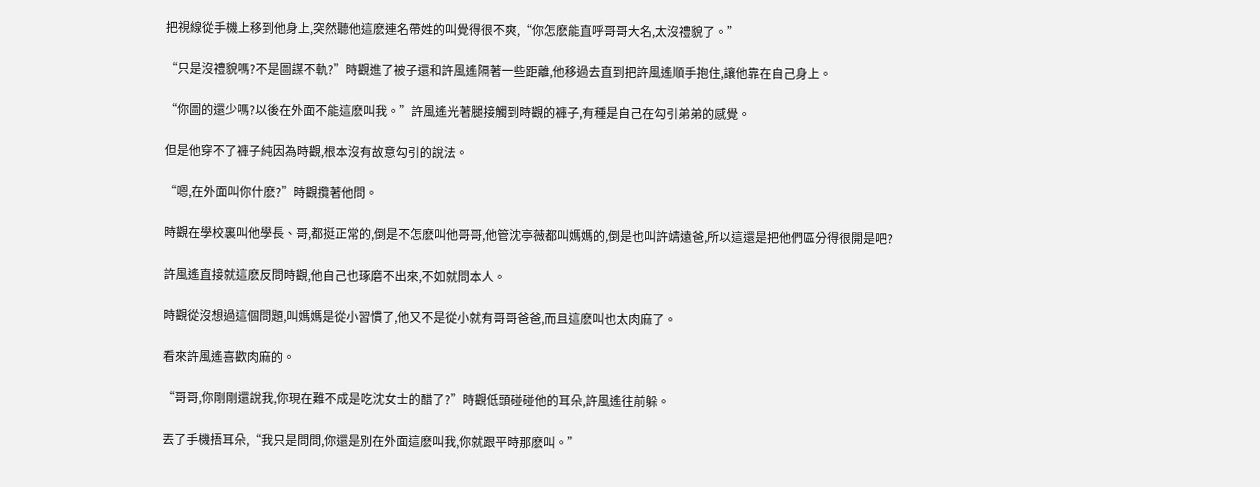把視線從手機上移到他身上,突然聽他這麽連名帶姓的叫覺得很不爽,“你怎麽能直呼哥哥大名,太沒禮貌了。”

“只是沒禮貌嗎?不是圖謀不軌?”時觀進了被子還和許風遙隔著一些距離,他移過去直到把許風遙順手抱住,讓他靠在自己身上。

“你圖的還少嗎?以後在外面不能這麽叫我。”許風遙光著腿接觸到時觀的褲子,有種是自己在勾引弟弟的感覺。

但是他穿不了褲子純因為時觀,根本沒有故意勾引的說法。

“嗯,在外面叫你什麽?”時觀攬著他問。

時觀在學校裏叫他學長、哥,都挺正常的,倒是不怎麽叫他哥哥,他管沈亭薇都叫媽媽的,倒是也叫許靖遠爸,所以這還是把他們區分得很開是吧?

許風遙直接就這麽反問時觀,他自己也琢磨不出來,不如就問本人。

時觀從沒想過這個問題,叫媽媽是從小習慣了,他又不是從小就有哥哥爸爸,而且這麽叫也太肉麻了。

看來許風遙喜歡肉麻的。

“哥哥,你剛剛還說我,你現在難不成是吃沈女士的醋了?”時觀低頭碰碰他的耳朵,許風遙往前躲。

丟了手機捂耳朵,“我只是問問,你還是別在外面這麽叫我,你就跟平時那麽叫。”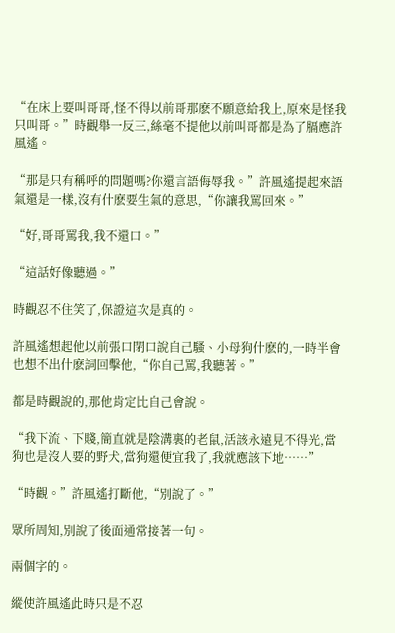“在床上要叫哥哥,怪不得以前哥那麽不願意給我上,原來是怪我只叫哥。”時觀舉一反三,絲毫不提他以前叫哥都是為了膈應許風遙。

“那是只有稱呼的問題嗎?你還言語侮辱我。”許風遙提起來語氣還是一樣,沒有什麽要生氣的意思,“你讓我罵回來。”

“好,哥哥罵我,我不還口。”

“這話好像聽過。”

時觀忍不住笑了,保證這次是真的。

許風遙想起他以前張口閉口說自己騷、小母狗什麽的,一時半會也想不出什麽詞回擊他,“你自己罵,我聽著。”

都是時觀說的,那他肯定比自己會說。

“我下流、下賤,簡直就是陰溝裏的老鼠,活該永遠見不得光,當狗也是沒人要的野犬,當狗還便宜我了,我就應該下地……”

“時觀。”許風遙打斷他,“別說了。”

眾所周知,別說了後面通常接著一句。

兩個字的。

縱使許風遙此時只是不忍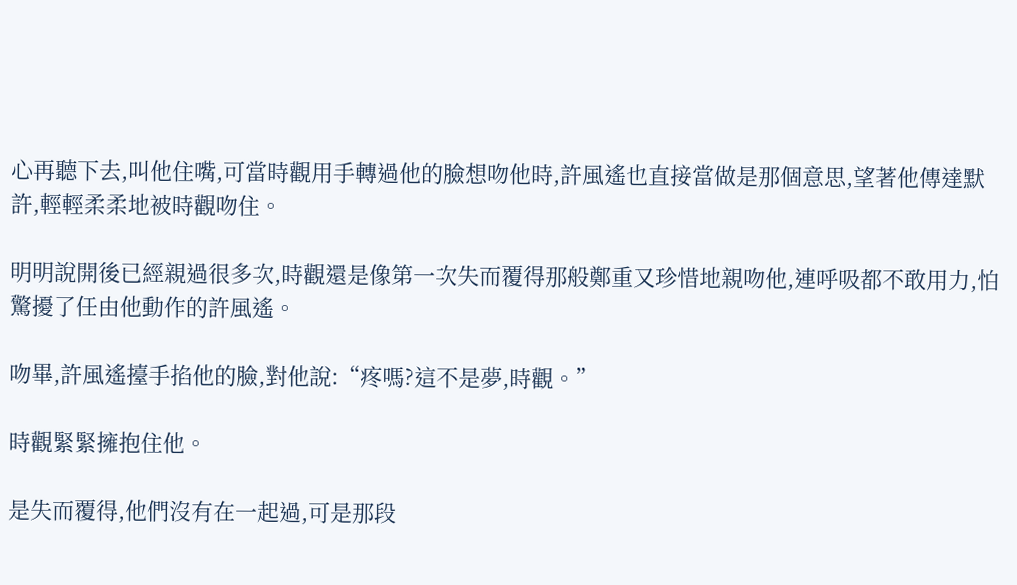心再聽下去,叫他住嘴,可當時觀用手轉過他的臉想吻他時,許風遙也直接當做是那個意思,望著他傳達默許,輕輕柔柔地被時觀吻住。

明明說開後已經親過很多次,時觀還是像第一次失而覆得那般鄭重又珍惜地親吻他,連呼吸都不敢用力,怕驚擾了任由他動作的許風遙。

吻畢,許風遙擡手掐他的臉,對他說:“疼嗎?這不是夢,時觀。”

時觀緊緊擁抱住他。

是失而覆得,他們沒有在一起過,可是那段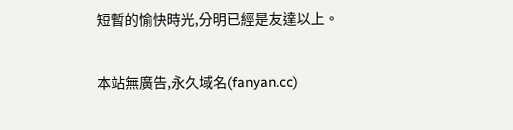短暫的愉快時光,分明已經是友達以上。

本站無廣告,永久域名(fanyan.cc)